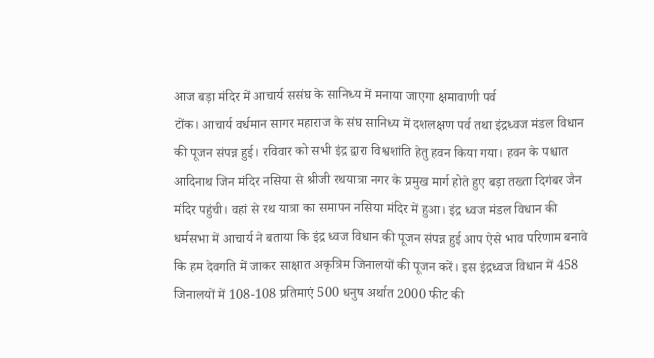आज बड़ा मंदिर में आचार्य ससंघ के सानिध्य में मनाया जाएगा क्षमावाणी पर्व
टोंक। आचार्य वर्धमान सागर महाराज के संघ सानिध्य में दशलक्षण पर्व तथा इंद्रध्वज मंडल विधान की पूजन संपन्न हुई। रविवार को सभी इंद्र द्वारा विश्वशांति हेतु हवन किया गया। हवन के पश्चात आदिनाथ जिन मंदिर नसिया से श्रीजी रथयात्रा नगर के प्रमुख मार्ग होते हुए बड़ा तख्ता दिगंबर जैन मंदिर पहुंची। वहां से रथ यात्रा का समापन नसिया मंदिर में हुआ। इंद्र ध्वज मंडल विधान की धर्मसभा में आचार्य ने बताया कि इंद्र ध्वज विधान की पूजन संपन्न हुई आप ऐसे भाव परिणाम बनावे कि हम देवगति में जाकर साक्षात अकृत्रिम जिनालयों की पूजन करें। इस इंद्रध्वज विधान में 458 जिनालयों में 108-108 प्रतिमाएं 500 धनुष अर्थात 2000 फीट की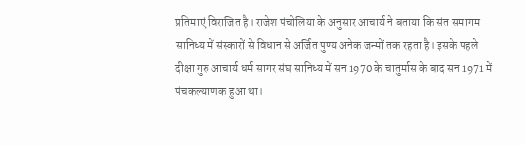प्रतिमाएं विराजित है। राजेश पंचोलिया के अनुसार आचार्य ने बताया कि संत समागम सानिध्य में संस्कारों से विधान से अर्जित पुण्य अनेक जन्मों तक रहता है। इसके पहले दीक्षा गुरु आचार्य धर्म सागर संघ सानिध्य में सन 1970 के चातुर्मास के बाद सन 1971 में पंचकल्याणक हुआ था।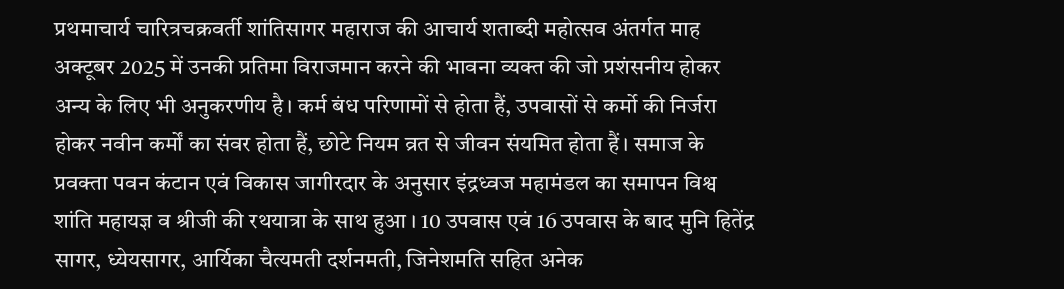प्रथमाचार्य चारित्रचक्रवर्ती शांतिसागर महाराज की आचार्य शताब्दी महोत्सव अंतर्गत माह अक्टूबर 2025 में उनकी प्रतिमा विराजमान करने की भावना व्यक्त की जो प्रशंसनीय होकर अन्य के लिए भी अनुकरणीय है। कर्म बंध परिणामों से होता हैं, उपवासों से कर्मो की निर्जरा होकर नवीन कर्मों का संवर होता हैं, छोटे नियम व्रत से जीवन संयमित होता हैं। समाज के प्रवक्ता पवन कंटान एवं विकास जागीरदार के अनुसार इंद्रध्वज महामंडल का समापन विश्व शांति महायज्ञ व श्रीजी की रथयात्रा के साथ हुआ । 10 उपवास एवं 16 उपवास के बाद मुनि हितेंद्र सागर, ध्येयसागर, आर्यिका चैत्यमती दर्शनमती, जिनेशमति सहित अनेक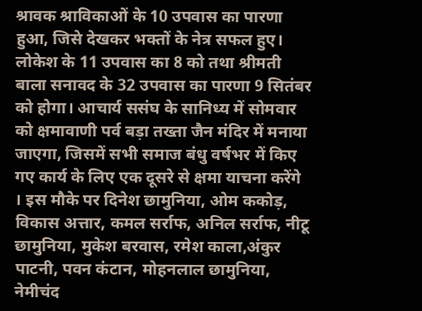श्रावक श्राविकाओं के 10 उपवास का पारणा हुआ, जिसे देखकर भक्तों के नेत्र सफल हुए। लोकेश के 11 उपवास का 8 को तथा श्रीमती बाला सनावद के 32 उपवास का पारणा 9 सितंबर को होगा। आचार्य ससंघ के सानिध्य में सोमवार को क्षमावाणी पर्व बड़ा तख्ता जैन मंदिर में मनाया जाएगा, जिसमें सभी समाज बंधु वर्षभर में किए गए कार्य के लिए एक दूसरे से क्षमा याचना करेंगे । इस मौके पर दिनेश छामुनिया, ओम ककोड़, विकास अत्तार, कमल सर्राफ, अनिल सर्राफ, नीटू छामुनिया, मुकेश बरवास, रमेश काला,अंकुर पाटनी, पवन कंटान, मोहनलाल छामुनिया, नेमीचंद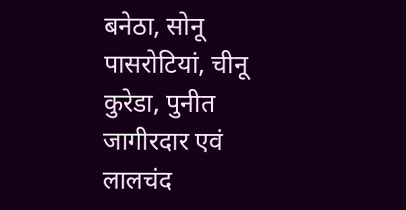बनेठा, सोनू पासरोटियां, चीनू कुरेडा, पुनीत जागीरदार एवं लालचंद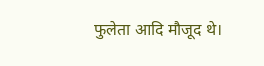फुलेता आदि मौजूद थे।